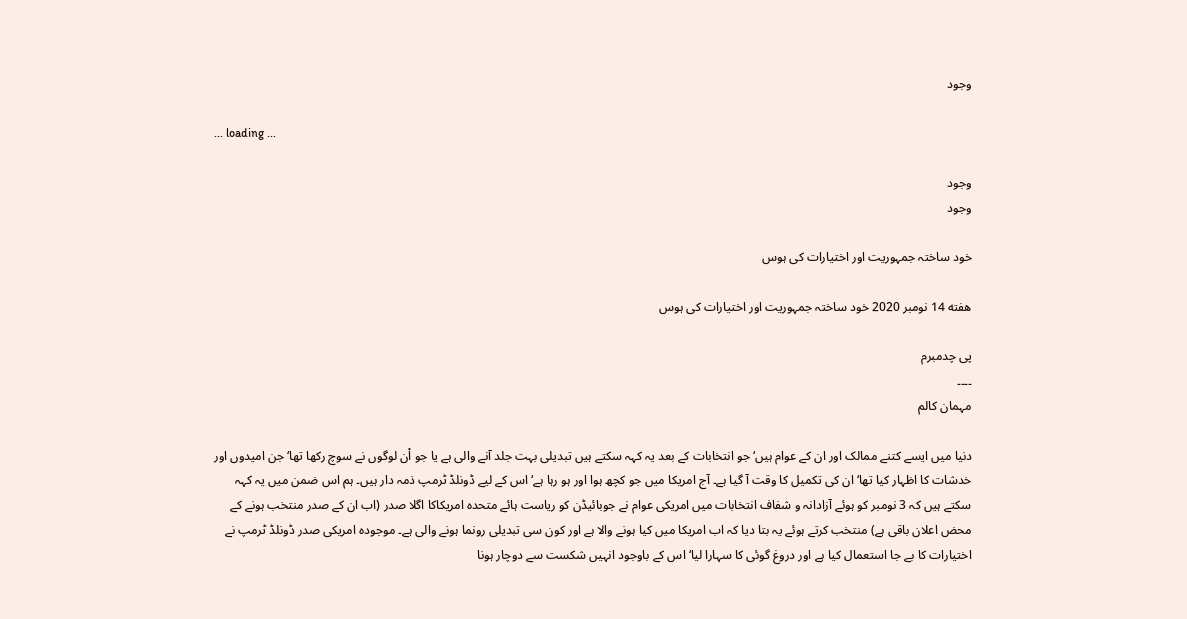وجود

... loading ...

وجود
وجود

خود ساختہ جمہوریت اور اختیارات کی ہوس

هفته 14 نومبر 2020 خود ساختہ جمہوریت اور اختیارات کی ہوس

پی چدمبرم
۔۔۔۔
مہمان کالم

دنیا میں ایسے کتنے ممالک اور ان کے عوام ہیں‘ جو انتخابات کے بعد یہ کہہ سکتے ہیں تبدیلی بہت جلد آنے والی ہے یا جو اْن لوگوں نے سوچ رکھا تھا‘ جن امیدوں اور خدشات کا اظہار کیا تھا‘ ان کی تکمیل کا وقت آ گیا ہے۔ آج امریکا میں جو کچھ ہوا اور ہو رہا ہے‘ اس کے لیے ڈونلڈ ٹرمپ ذمہ دار ہیں۔ ہم اس ضمن میں یہ کہہ سکتے ہیں کہ 3 نومبر کو ہوئے آزادانہ و شفاف انتخابات میں امریکی عوام نے جوبائیڈن کو ریاست ہائے متحدہ امریکاکا اگلا صدر (اب ان کے صدر منتخب ہونے کے محض اعلان باقی ہے) منتخب کرتے ہوئے یہ بتا دیا کہ اب امریکا میں کیا ہونے والا ہے اور کون سی تبدیلی رونما ہونے والی ہے۔ موجودہ امریکی صدر ڈونلڈ ٹرمپ نے اختیارات کا بے جا استعمال کیا ہے اور دروغ گوئی کا سہارا لیا‘ اس کے باوجود انہیں شکست سے دوچار ہونا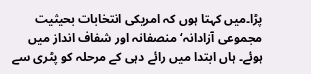پڑا۔میں کہتا ہوں کہ امریکی انتخابات بحیثیت مجموعی آزادانہ‘ منصفانہ اور شفاف انداز میں ہوئے۔ ہاں ابتدا میں رائے دہی کے مرحلہ کو پٹری سے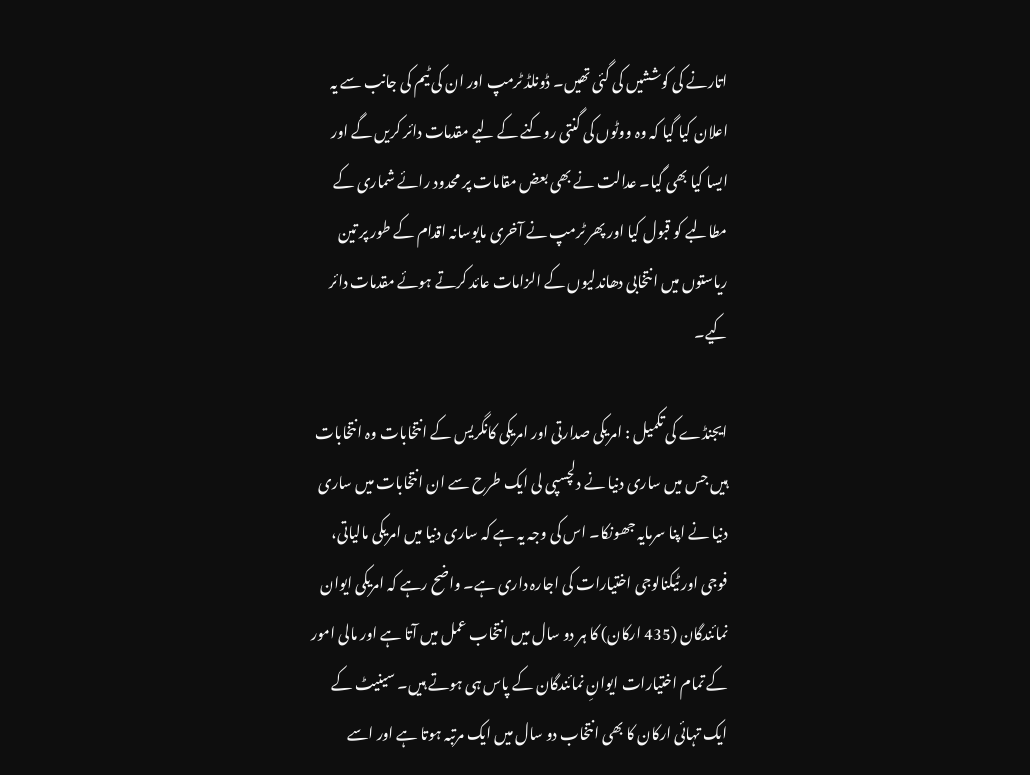اتارنے کی کوششیں کی گئی تھیں۔ ڈونلڈ ٹرمپ اور ان کی ٹیم کی جانب سے یہ اعلان کیا گیا کہ وہ ووٹوں کی گنتی روکنے کے لیے مقدمات دائر کریں گے اور ایسا کیا بھی گیا۔ عدالت نے بھی بعض مقامات پر محدود رائے شماری کے مطالبے کو قبول کیا اور پھر ٹرمپ نے آخری مایوسانہ اقدام کے طور پر تین ریاستوں میں انتخابی دھاندلیوں کے الزامات عائد کرتے ہوئے مقدمات دائر کیے۔

ایجنڈے کی تکمیل : امریکی صدارتی اور امریکی کانگریس کے انتخابات وہ انتخابات ہیں جس میں ساری دنیا نے دلچسپی لی ایک طرح سے ان انتخابات میں ساری دنیا نے اپنا سرمایہ جھونکا۔ اس کی وجہ یہ ہے کہ ساری دنیا میں امریکی مالیاتی، فوجی اور ٹیکنالوجی اختیارات کی اجارہ داری ہے۔ واضح رہے کہ امریکی ایوان نمائندگان (435 ارکان) کا ہر دو سال میں انتخاب عمل میں آتا ہے اور مالی امور کے تمام اختیارات ایوانِ نمائندگان کے پاس ہی ہوتے ہیں۔ سینیٹ کے ایک تہائی ارکان کا بھی انتخاب دو سال میں ایک مرتبہ ہوتا ہے اور اسے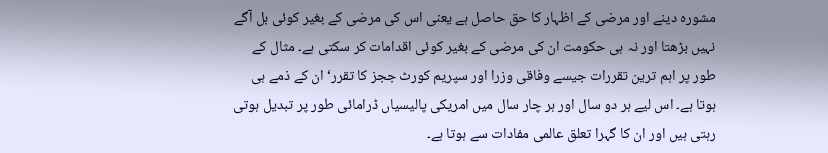مشورہ دینے اور مرضی کے اظہار کا حق حاصل ہے یعنی اس کی مرضی کے بغیر کوئی بل آگے نہیں بڑھتا اور نہ ہی حکومت ان کی مرضی کے بغیر کوئی اقدامات کر سکتی ہے۔ مثال کے طور پر اہم ترین تقررات جیسے وفاقی وزرا اور سپریم کورٹ ججز کا تقرر‘ ان کے ذمے ہی ہوتا ہے۔ اس لیے ہر دو سال اور ہر چار سال میں امریکی پالیسیاں ڈرامائی طور پر تبدیل ہوتی رہتی ہیں اور ان کا گہرا تعلق عالمی مفادات سے ہوتا ہے۔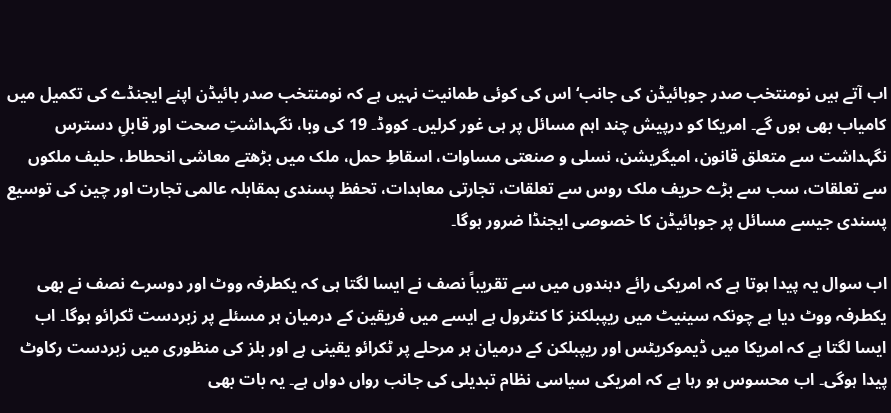اب آتے ہیں نومنتخب صدر جوبائیڈن کی جانب‘ اس کی کوئی طمانیت نہیں ہے کہ نومنتخب صدر بائیڈن اپنے ایجنڈے کی تکمیل میں کامیاب بھی ہوں گے۔ امریکا کو درپیش چند اہم مسائل پر ہی غور کرلیں۔ کووڈ۔ 19 کی وبا، نگہداشتِ صحت اور قابلِ دسترس نگہداشت سے متعلق قانون، امیگریشن، نسلی و صنعتی مساوات، اسقاطِ حمل، ملک میں بڑھتے معاشی انحطاط، حلیف ملکوں سے تعلقات، سب سے بڑے حریف ملک روس سے تعلقات، تجارتی معاہدات، تحفظ پسندی بمقابلہ عالمی تجارت اور چین کی توسیع پسندی جیسے مسائل پر جوبائیڈن کا خصوصی ایجنڈا ضرور ہوگا۔

اب سوال یہ پیدا ہوتا ہے کہ امریکی رائے دہندوں میں سے تقریباً نصف نے ایسا لگتا ہی کہ یکطرفہ ووٹ اور دوسرے نصف نے بھی یکطرفہ ووٹ دیا ہے چونکہ سینیٹ میں ریپبلکنز کا کنٹرول ہے ایسے میں فریقین کے درمیان ہر مسئلے پر زبردست ٹکرائو ہوگا۔ اب ایسا لگتا ہے کہ امریکا میں ڈیموکریٹس اور ریپبلکن کے درمیان ہر مرحلے پر ٹکرائو یقینی ہے اور بلز کی منظوری میں زبردست رکاوٹ پیدا ہوگی۔ اب محسوس ہو رہا ہے کہ امریکی سیاسی نظام تبدیلی کی جانب رواں دواں ہے۔ یہ بات بھی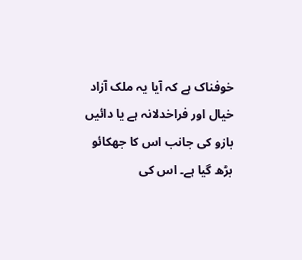خوفناک ہے کہ آیا یہ ملک آزاد خیال اور فراخدلانہ ہے یا دائیں بازو کی جانب اس کا جھکائو بڑھ گیا ہے۔ اس کی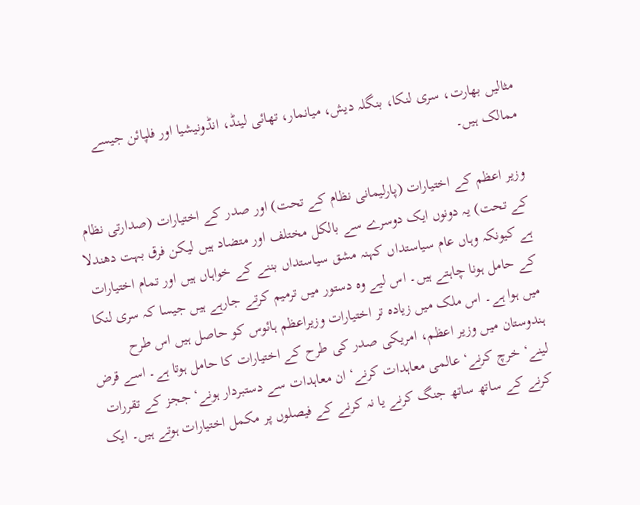مثالیں بھارت، سری لنکا، بنگلہ دیش، میانمار، تھائی لینڈ، انڈونیشیا اور فلپائن جیسے ممالک ہیں۔

وزیر اعظم کے اختیارات (پارلیمانی نظام کے تحت) اور صدر کے اختیارات (صدارتی نظام کے تحت) یہ دونوں ایک دوسرے سے بالکل مختلف اور متضاد ہیں لیکن فرق بہت دھندلا ہے کیونکہ وہاں عام سیاستداں کہنہ مشق سیاستداں بننے کے خواہاں ہیں اور تمام اختیارات کے حامل ہونا چاہتے ہیں۔ اس لیے وہ دستور میں ترمیم کرتے جارہے ہیں جیسا کہ سری لنکا میں ہوا ہے۔ اس ملک میں زیادہ تر اختیارات وزیراعظم ہائوس کو حاصل ہیں اس طرح ہندوستان میں وزیر اعظم، امریکی صدر کی طرح کے اختیارات کا حامل ہوتا ہے۔ اسے قرض لینے‘ خرچ کرنے‘ عالمی معاہدات کرنے‘ ان معاہدات سے دستبردار ہونے‘ ججز کے تقررات کرنے کے ساتھ ساتھ جنگ کرنے یا نہ کرنے کے فیصلوں پر مکمل اختیارات ہوتے ہیں۔ ایک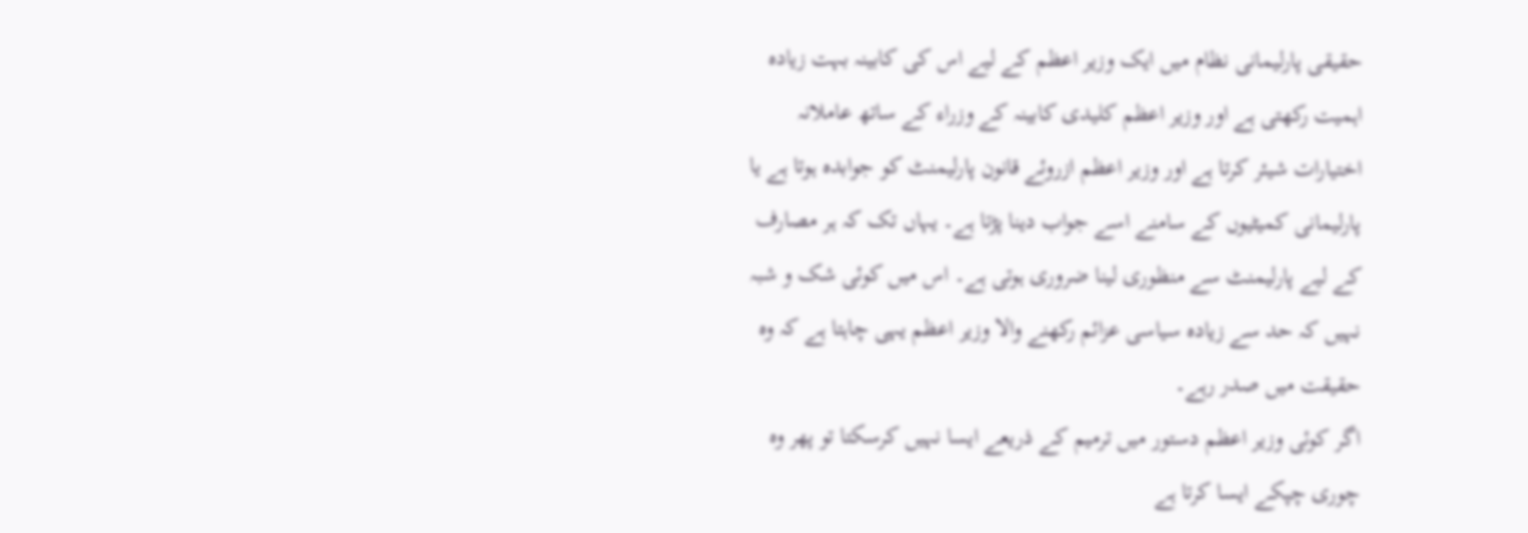حقیقی پارلیمانی نظام میں ایک وزیر اعظم کے لیے اس کی کابینہ بہت زیادہ اہمیت رکھتی ہے اور وزیر اعظم کلیدی کابینہ کے وزراء کے ساتھ عاملانہ اختیارات شیئر کرتا ہے اور وزیر اعظم ازروئے قانون پارلیمنٹ کو جوابدہ ہوتا ہے یا پارلیمانی کمیٹیوں کے سامنے اسے جواب دینا پڑتا ہے۔ یہاں تک کہ ہر مصارف کے لیے پارلیمنٹ سے منظوری لینا ضروری ہوتی ہے۔ اس میں کوئی شک و شبہ نہیں کہ حد سے زیادہ سیاسی عزائم رکھنے والا وزیر اعظم یہی چاہتا ہے کہ وہ حقیقت میں صدر رہے۔
اگر کوئی وزیر اعظم دستور میں ترمیم کے ذریعے ایسا نہیں کرسکتا تو پھر وہ چوری چپکے ایسا کرتا ہے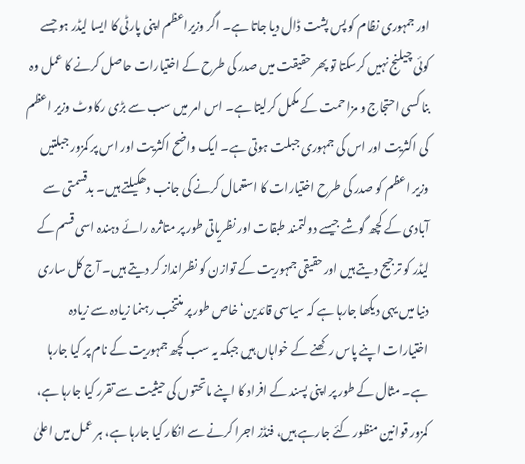اور جمہوری نظام کو پس پشت ڈال دیا جاتا ہے۔ اگر وزیراعظم اپنی پارٹی کا ایسا لیڈر ہو جسے کوئی چیلنج نہیں کرسکتا تو پھر حقیقت میں صدر کی طرح کے اختیارات حاصل کرنے کا عمل وہ بنا کسی احتجاج و مزاحمت کے مکمل کرلیتا ہے۔ اس امر میں سب سے بڑی رکاوٹ وزیر اعظم کی اکثریت اور اس کی جمہوری جبلت ہوتی ہے۔ ایک واضح اکثریت اور اس پر کمزور جبلتیں وزیر اعظم کو صدر کی طرح اختیارات کا استعمال کرنے کی جانب دھکیلتے ہیں۔ بدقسمتی سے آبادی کے کچھ گوشے جیسے دولتمند طبقات اور نظریاتی طور پر متاثرہ رائے دہندہ اسی قسم کے لیڈر کو ترجیح دیتے ہیں اور حقیقی جمہوریت کے توازن کو نظرانداز کر دیتے ہیں۔ آج کل ساری دنیا میں یہی دیکھا جارہا ہے کہ سیاسی قائدین‘ خاص طور پر منتخب رہنما زیادہ سے زیادہ اختیارات اپنے پاس رکھنے کے خواہاں ہیں جبکہ یہ سب کچھ جمہوریت کے نام پر کیا جارہا ہے۔ مثال کے طور پر اپنی پسند کے افراد کا اپنے ماتحتوں کی حیثیت سے تقرر کیا جارہا ہے، کمزور قوانین منظور کئے جارہے ہیں، فنڈز اجرا کرنے سے انکار کیا جارہا ہے، ہر عمل میں اعلیٰ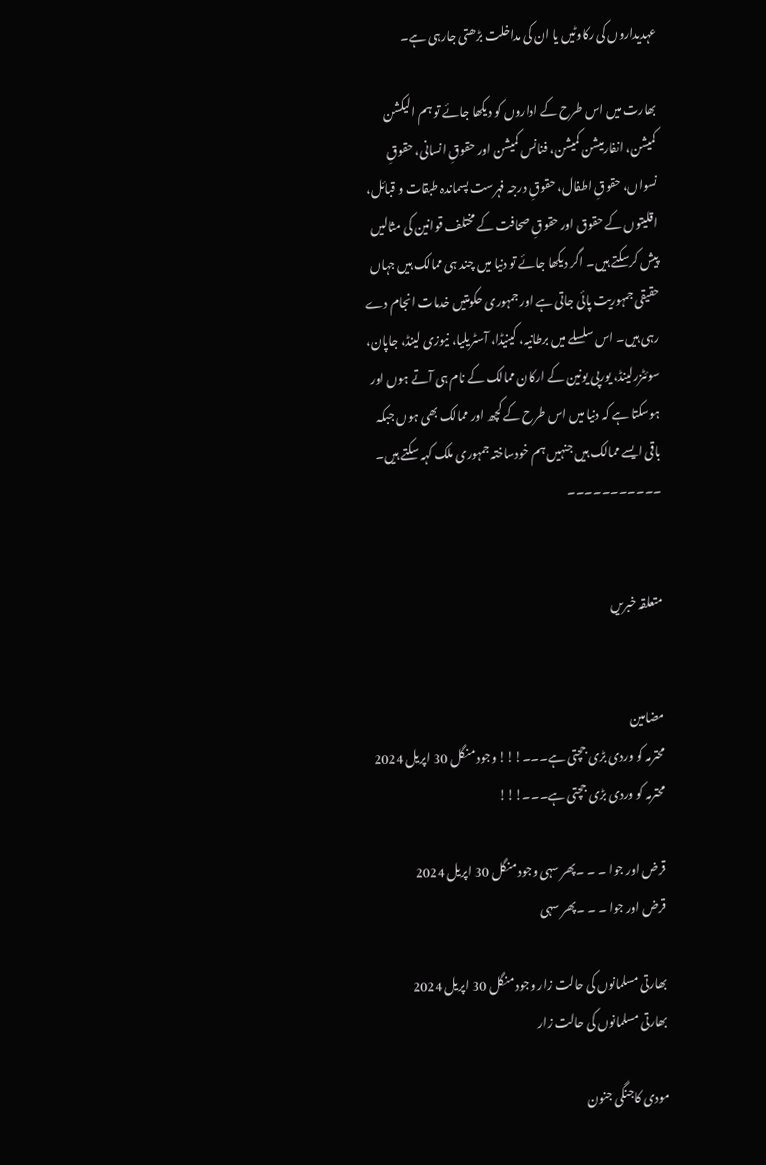عہدیداروں کی رکاوٹیں یا ان کی مداخلت بڑھتی جارہی ہے۔

بھارت میں اس طرح کے اداروں کو دیکھا جائے تو ہم الیکشن کمیشن، انفارمیشن کمیشن، فنانس کمیشن اور حقوقِ انسانی، حقوقِ نسواں، حقوقِ اطفال، حقوقِ درجہ فہرست پسماندہ طبقات و قبائل، اقلیتوں کے حقوق اور حقوقِ صحافت کے مختلف قوانین کی مثالیں پیش کرسکتے ہیں۔ اگر دیکھا جائے تو دنیا میں چند ہی ممالک ہیں جہاں حقیقی جمہوریت پائی جاتی ہے اور جمہوری حکومتیں خدمات انجام دے رہی ہیں۔ اس سلسلے میں برطانیہ، کینیڈا، آسٹریلیا، نیوزی لینڈ، جاپان، سوئٹزرلینڈ، یورپی یونین کے ارکان ممالک کے نام ہی آتے ہوں اور ہوسکتا ہے کہ دنیا میں اس طرح کے کچھ اور ممالک بھی ہوں جبکہ باقی ایسے ممالک ہیں جنہیں ہم خودساختہ جمہوری ملک کہہ سکتے ہیں۔
۔۔۔۔۔۔۔۔۔۔۔


متعلقہ خبریں


مضامین
محترمہ کو وردی بڑی جچتی ہے۔۔۔!!! وجود منگل 30 اپریل 2024
محترمہ کو وردی بڑی جچتی ہے۔۔۔!!!

قرض اور جوا ۔ ۔ ۔پھر سہی وجود منگل 30 اپریل 2024
قرض اور جوا ۔ ۔ ۔پھر سہی

بھارتی مسلمانوں کی حالت زار وجود منگل 30 اپریل 2024
بھارتی مسلمانوں کی حالت زار

مودی کاجنگی جنون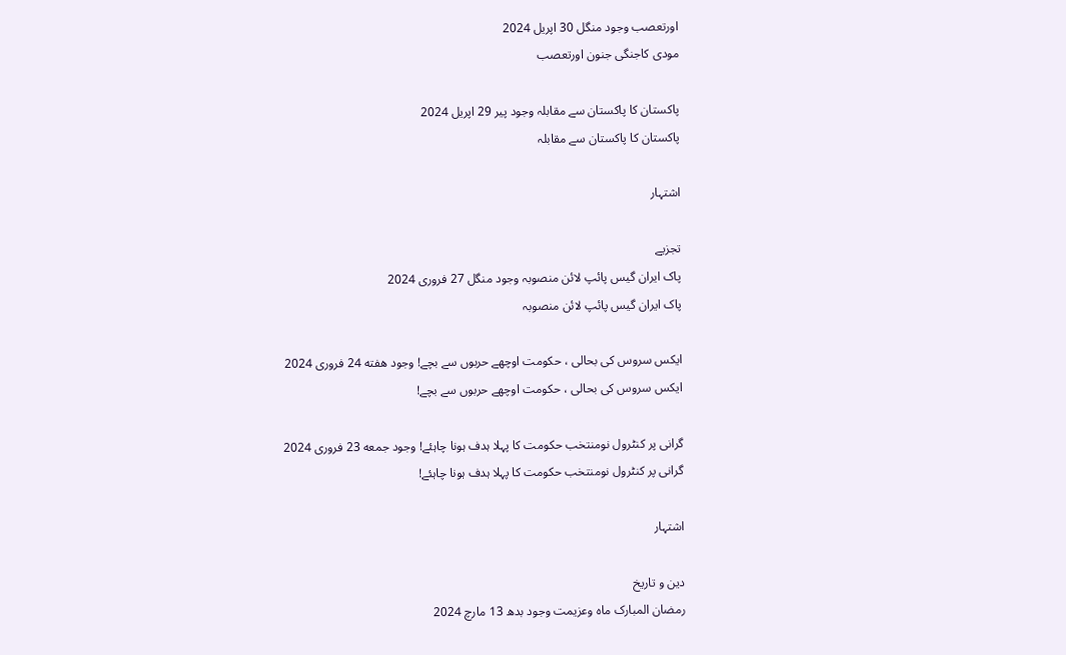اورتعصب وجود منگل 30 اپریل 2024
مودی کاجنگی جنون اورتعصب

پاکستان کا پاکستان سے مقابلہ وجود پیر 29 اپریل 2024
پاکستان کا پاکستان سے مقابلہ

اشتہار

تجزیے
پاک ایران گیس پائپ لائن منصوبہ وجود منگل 27 فروری 2024
پاک ایران گیس پائپ لائن منصوبہ

ایکس سروس کی بحالی ، حکومت اوچھے حربوں سے بچے! وجود هفته 24 فروری 2024
ایکس سروس کی بحالی ، حکومت اوچھے حربوں سے بچے!

گرانی پر کنٹرول نومنتخب حکومت کا پہلا ہدف ہونا چاہئے! وجود جمعه 23 فروری 2024
گرانی پر کنٹرول نومنتخب حکومت کا پہلا ہدف ہونا چاہئے!

اشتہار

دین و تاریخ
رمضان المبارک ماہ وعزیمت وجود بدھ 13 مارچ 2024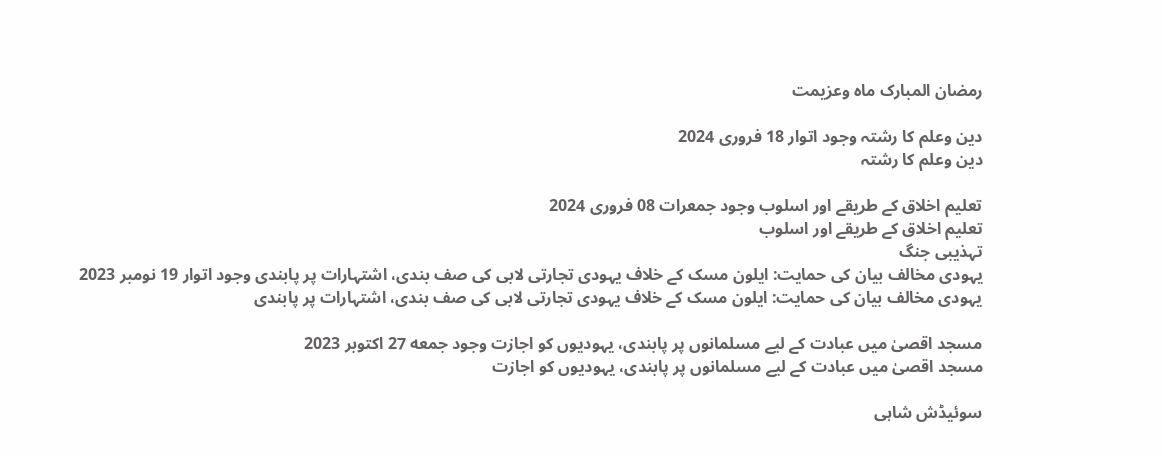رمضان المبارک ماہ وعزیمت

دین وعلم کا رشتہ وجود اتوار 18 فروری 2024
دین وعلم کا رشتہ

تعلیم اخلاق کے طریقے اور اسلوب وجود جمعرات 08 فروری 2024
تعلیم اخلاق کے طریقے اور اسلوب
تہذیبی جنگ
یہودی مخالف بیان کی حمایت: ایلون مسک کے خلاف یہودی تجارتی لابی کی صف بندی، اشتہارات پر پابندی وجود اتوار 19 نومبر 2023
یہودی مخالف بیان کی حمایت: ایلون مسک کے خلاف یہودی تجارتی لابی کی صف بندی، اشتہارات پر پابندی

مسجد اقصیٰ میں عبادت کے لیے مسلمانوں پر پابندی، یہودیوں کو اجازت وجود جمعه 27 اکتوبر 2023
مسجد اقصیٰ میں عبادت کے لیے مسلمانوں پر پابندی، یہودیوں کو اجازت

سوئیڈش شاہی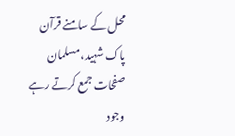محل کے سامنے قرآن پاک شہید، مسلمان صفحات جمع کرتے رہے وجود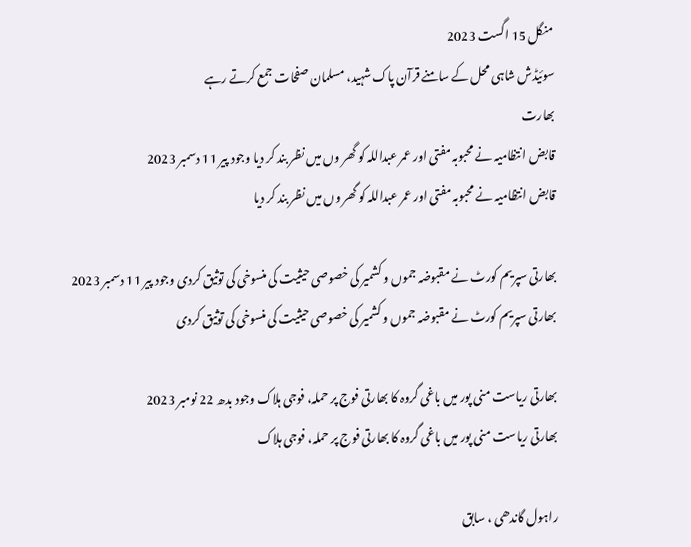منگل 15 اگست 2023
سوئیڈش شاہی محل کے سامنے قرآن پاک شہید، مسلمان صفحات جمع کرتے رہے
بھارت
قابض انتظامیہ نے محبوبہ مفتی اور عمر عبداللہ کو گھر وں میں نظر بند کر دیا وجود پیر 11 دسمبر 2023
قابض انتظامیہ نے محبوبہ مفتی اور عمر عبداللہ کو گھر وں میں نظر بند کر دیا

بھارتی سپریم کورٹ نے مقبوضہ جموں و کشمیر کی خصوصی حیثیت کی منسوخی کی توثیق کردی وجود پیر 11 دسمبر 2023
بھارتی سپریم کورٹ نے مقبوضہ جموں و کشمیر کی خصوصی حیثیت کی منسوخی کی توثیق کردی

بھارتی ریاست منی پور میں باغی گروہ کا بھارتی فوج پر حملہ، فوجی ہلاک وجود بدھ 22 نومبر 2023
بھارتی ریاست منی پور میں باغی گروہ کا بھارتی فوج پر حملہ، فوجی ہلاک

راہول گاندھی ، سابق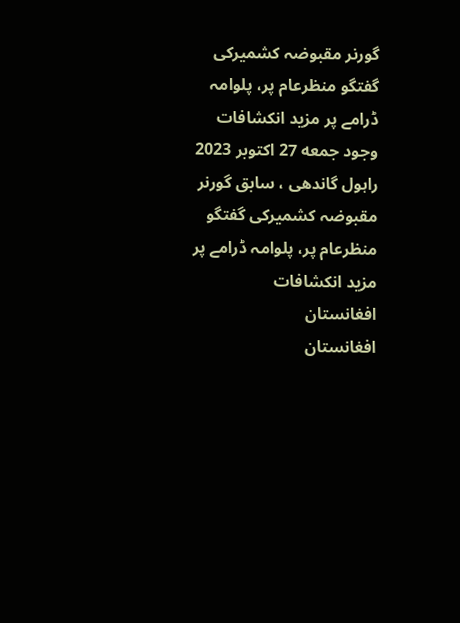گورنر مقبوضہ کشمیرکی گفتگو منظرعام پر، پلوامہ ڈرامے پر مزید انکشافات وجود جمعه 27 اکتوبر 2023
راہول گاندھی ، سابق گورنر مقبوضہ کشمیرکی گفتگو منظرعام پر، پلوامہ ڈرامے پر مزید انکشافات
افغانستان
افغانستان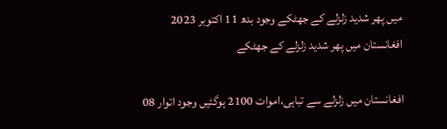میں پھر شدید زلزلے کے جھٹکے وجود بدھ 11 اکتوبر 2023
افغانستان میں پھر شدید زلزلے کے جھٹکے

افغانستان میں زلزلے سے تباہی،اموات 2100 ہوگئیں وجود اتوار 08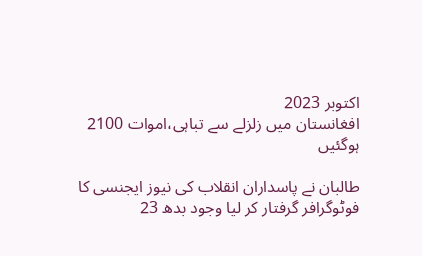اکتوبر 2023
افغانستان میں زلزلے سے تباہی،اموات 2100 ہوگئیں

طالبان نے پاسداران انقلاب کی نیوز ایجنسی کا فوٹوگرافر گرفتار کر لیا وجود بدھ 23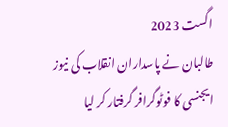اگست 2023
طالبان نے پاسداران انقلاب کی نیوز ایجنسی کا فوٹوگرافر گرفتار کر لیا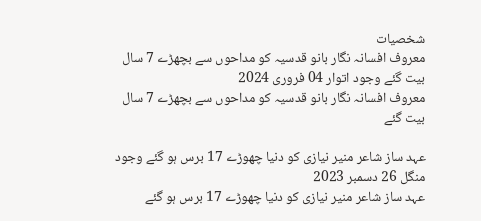شخصیات
معروف افسانہ نگار بانو قدسیہ کو مداحوں سے بچھڑے 7 سال بیت گئے وجود اتوار 04 فروری 2024
معروف افسانہ نگار بانو قدسیہ کو مداحوں سے بچھڑے 7 سال بیت گئے

عہد ساز شاعر منیر نیازی کو دنیا چھوڑے 17 برس ہو گئے وجود منگل 26 دسمبر 2023
عہد ساز شاعر منیر نیازی کو دنیا چھوڑے 17 برس ہو گئے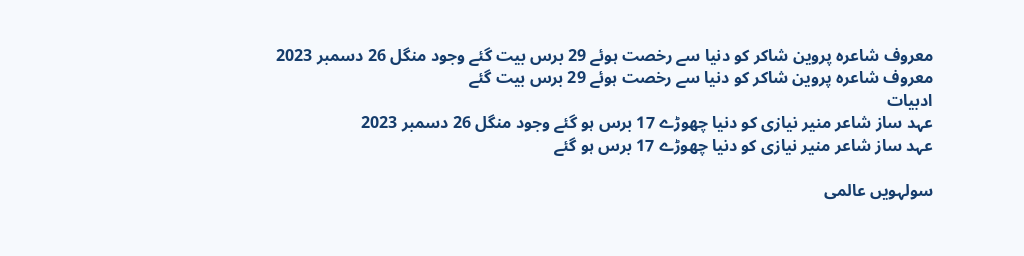معروف شاعرہ پروین شاکر کو دنیا سے رخصت ہوئے 29 برس بیت گئے وجود منگل 26 دسمبر 2023
معروف شاعرہ پروین شاکر کو دنیا سے رخصت ہوئے 29 برس بیت گئے
ادبیات
عہد ساز شاعر منیر نیازی کو دنیا چھوڑے 17 برس ہو گئے وجود منگل 26 دسمبر 2023
عہد ساز شاعر منیر نیازی کو دنیا چھوڑے 17 برس ہو گئے

سولہویں عالمی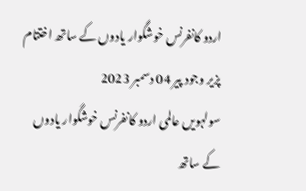اردو کانفرنس خوشگوار یادوں کے ساتھ اختتام پزیر وجود پیر 04 دسمبر 2023
سولہویں عالمی اردو کانفرنس خوشگوار یادوں کے ساتھ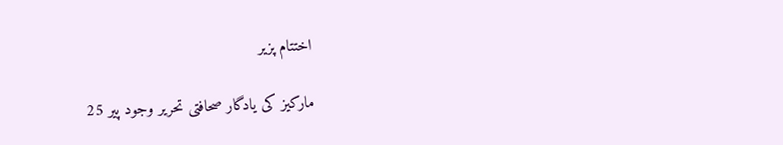اختتام پزیر

مارکیز کی یادگار صحافتی تحریر وجود پیر 25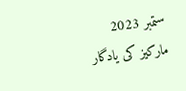ستمبر 2023
مارکیز کی یادگار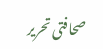صحافتی تحریر